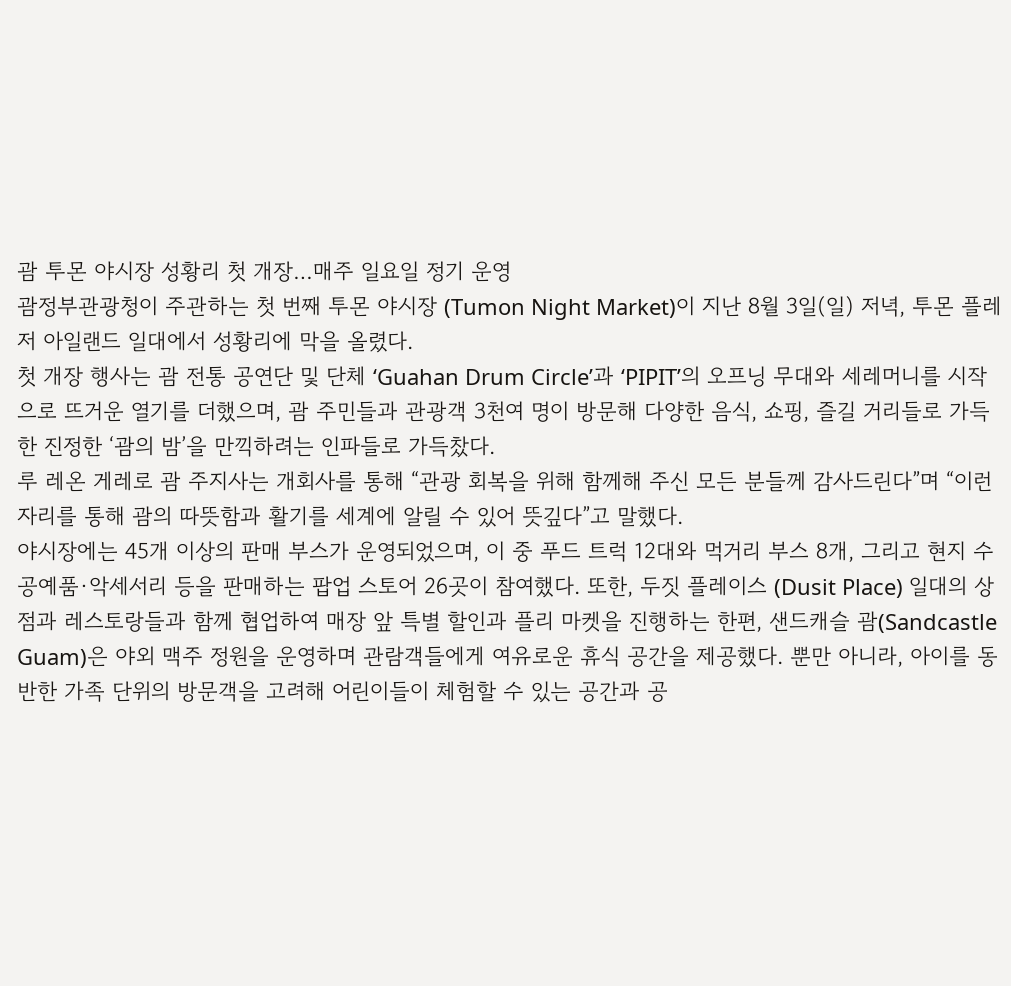괌 투몬 야시장 성황리 첫 개장…매주 일요일 정기 운영
괌정부관광청이 주관하는 첫 번째 투몬 야시장 (Tumon Night Market)이 지난 8월 3일(일) 저녁, 투몬 플레저 아일랜드 일대에서 성황리에 막을 올렸다.
첫 개장 행사는 괌 전통 공연단 및 단체 ‘Guahan Drum Circle’과 ‘PIPIT’의 오프닝 무대와 세레머니를 시작으로 뜨거운 열기를 더했으며, 괌 주민들과 관광객 3천여 명이 방문해 다양한 음식, 쇼핑, 즐길 거리들로 가득한 진정한 ‘괌의 밤’을 만끽하려는 인파들로 가득찼다.
루 레온 게레로 괌 주지사는 개회사를 통해 “관광 회복을 위해 함께해 주신 모든 분들께 감사드린다”며 “이런 자리를 통해 괌의 따뜻함과 활기를 세계에 알릴 수 있어 뜻깊다”고 말했다.
야시장에는 45개 이상의 판매 부스가 운영되었으며, 이 중 푸드 트럭 12대와 먹거리 부스 8개, 그리고 현지 수공예품·악세서리 등을 판매하는 팝업 스토어 26곳이 참여했다. 또한, 두짓 플레이스 (Dusit Place) 일대의 상점과 레스토랑들과 함께 협업하여 매장 앞 특별 할인과 플리 마켓을 진행하는 한편, 샌드캐슬 괌(Sandcastle Guam)은 야외 맥주 정원을 운영하며 관람객들에게 여유로운 휴식 공간을 제공했다. 뿐만 아니라, 아이를 동반한 가족 단위의 방문객을 고려해 어린이들이 체험할 수 있는 공간과 공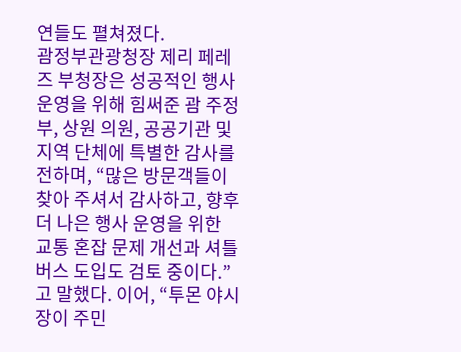연들도 펼쳐졌다.
괌정부관광청장 제리 페레즈 부청장은 성공적인 행사 운영을 위해 힘써준 괌 주정부, 상원 의원, 공공기관 및 지역 단체에 특별한 감사를 전하며, “많은 방문객들이 찾아 주셔서 감사하고, 향후 더 나은 행사 운영을 위한 교통 혼잡 문제 개선과 셔틀 버스 도입도 검토 중이다.”고 말했다. 이어, “투몬 야시장이 주민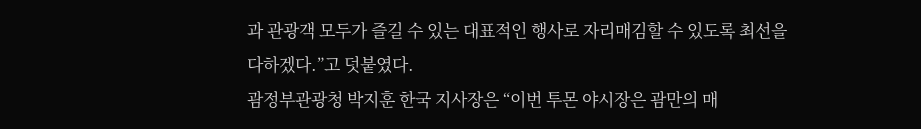과 관광객 모두가 즐길 수 있는 대표적인 행사로 자리매김할 수 있도록 최선을 다하겠다.”고 덧붙였다.
괌정부관광청 박지훈 한국 지사장은 “이번 투몬 야시장은 괌만의 매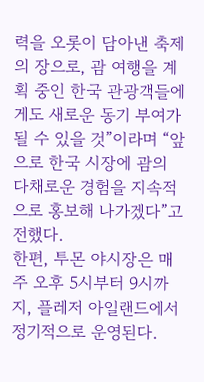력을 오롯이 담아낸 축제의 장으로, 괌 여행을 계획 중인 한국 관광객들에게도 새로운 동기 부여가 될 수 있을 것”이라며 “앞으로 한국 시장에 괌의 다채로운 경험을 지속적으로 홍보해 나가겠다”고 전했다.
한편, 투몬 야시장은 매주 오후 5시부터 9시까지, 플레저 아일랜드에서 정기적으로 운영된다.